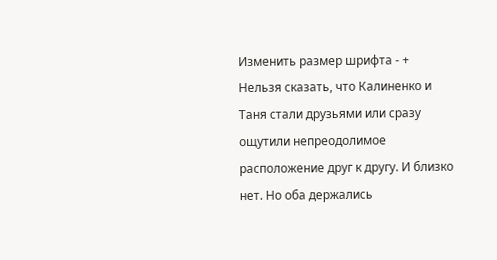Изменить размер шрифта - +
Нельзя сказать, что Калиненко и Таня стали друзьями или сразу ощутили непреодолимое расположение друг к другу. И близко нет. Но оба держались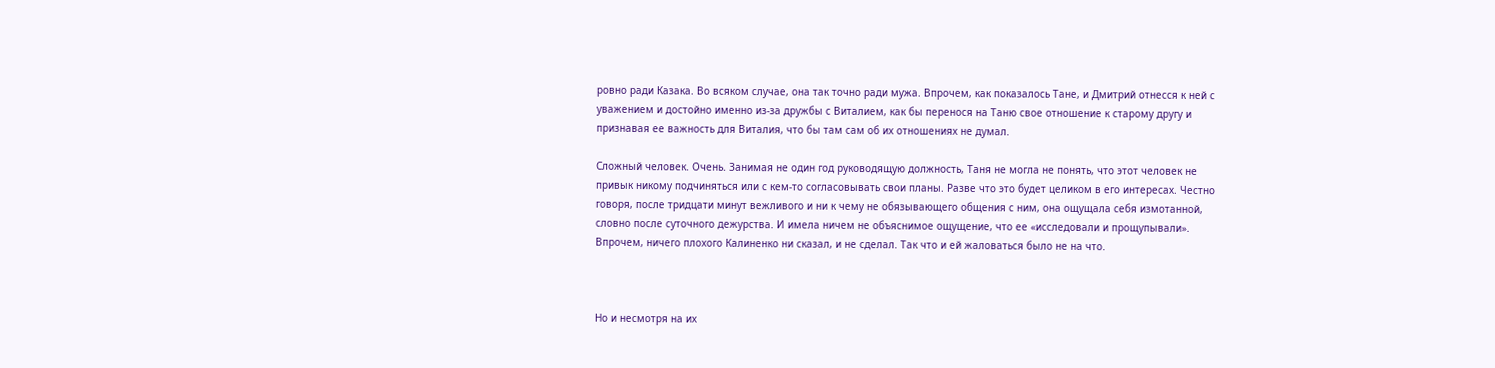ровно ради Казака. Во всяком случае, она так точно ради мужа. Впрочем, как показалось Тане, и Дмитрий отнесся к ней с уважением и достойно именно из-за дружбы с Виталием, как бы перенося на Таню свое отношение к старому другу и признавая ее важность для Виталия, что бы там сам об их отношениях не думал.

Сложный человек. Очень. Занимая не один год руководящую должность, Таня не могла не понять, что этот человек не привык никому подчиняться или с кем-то согласовывать свои планы. Разве что это будет целиком в его интересах. Честно говоря, после тридцати минут вежливого и ни к чему не обязывающего общения с ним, она ощущала себя измотанной, словно после суточного дежурства. И имела ничем не объяснимое ощущение, что ее «исследовали и прощупывали». Впрочем, ничего плохого Калиненко ни сказал, и не сделал. Так что и ей жаловаться было не на что.



Но и несмотря на их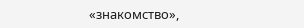«знакомство»,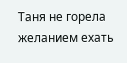Таня не горела желанием ехать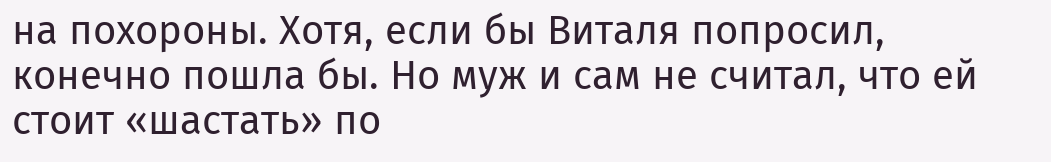на похороны. Хотя, если бы Виталя попросил, конечно пошла бы. Но муж и сам не считал, что ей стоит «шастать» по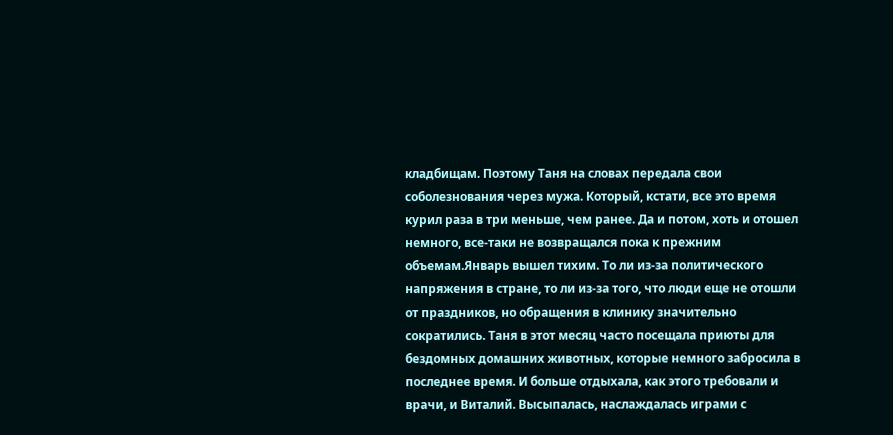кладбищам. Поэтому Таня на словах передала свои соболезнования через мужа. Который, кстати, все это время курил раза в три меньше, чем ранее. Да и потом, хоть и отошел немного, все-таки не возвращался пока к прежним объемам.Январь вышел тихим. То ли из-за политического напряжения в стране, то ли из-за того, что люди еще не отошли от праздников, но обращения в клинику значительно сократились. Таня в этот месяц часто посещала приюты для бездомных домашних животных, которые немного забросила в последнее время. И больше отдыхала, как этого требовали и врачи, и Виталий. Высыпалась, наслаждалась играми с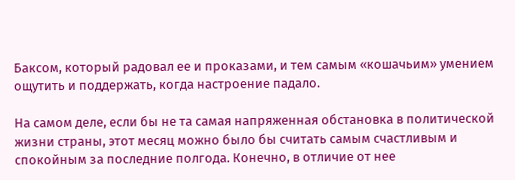Баксом, который радовал ее и проказами, и тем самым «кошачьим» умением ощутить и поддержать, когда настроение падало.

На самом деле, если бы не та самая напряженная обстановка в политической жизни страны, этот месяц можно было бы считать самым счастливым и спокойным за последние полгода. Конечно, в отличие от нее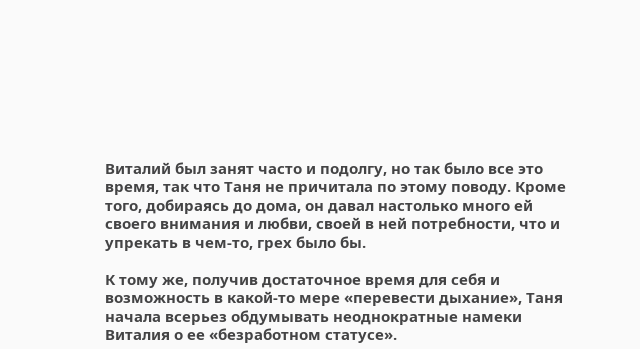Виталий был занят часто и подолгу, но так было все это время, так что Таня не причитала по этому поводу. Кроме того, добираясь до дома, он давал настолько много ей своего внимания и любви, своей в ней потребности, что и упрекать в чем-то, грех было бы.

К тому же, получив достаточное время для себя и возможность в какой-то мере «перевести дыхание», Таня начала всерьез обдумывать неоднократные намеки Виталия о ее «безработном статусе».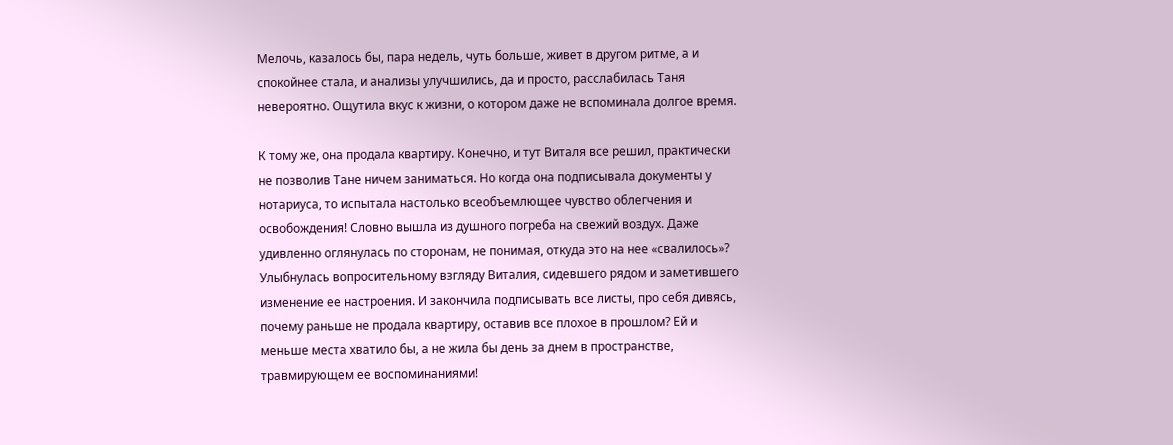Мелочь, казалось бы, пара недель, чуть больше, живет в другом ритме, а и спокойнее стала, и анализы улучшились, да и просто, расслабилась Таня невероятно. Ощутила вкус к жизни, о котором даже не вспоминала долгое время.

К тому же, она продала квартиру. Конечно, и тут Виталя все решил, практически не позволив Тане ничем заниматься. Но когда она подписывала документы у нотариуса, то испытала настолько всеобъемлющее чувство облегчения и освобождения! Словно вышла из душного погреба на свежий воздух. Даже удивленно оглянулась по сторонам, не понимая, откуда это на нее «свалилось»? Улыбнулась вопросительному взгляду Виталия, сидевшего рядом и заметившего изменение ее настроения. И закончила подписывать все листы, про себя дивясь, почему раньше не продала квартиру, оставив все плохое в прошлом? Ей и меньше места хватило бы, а не жила бы день за днем в пространстве, травмирующем ее воспоминаниями!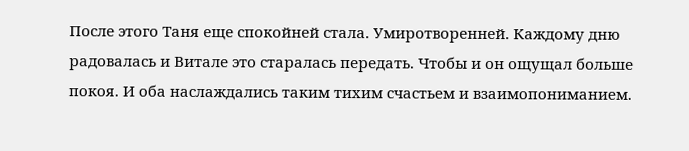После этого Таня еще спокойней стала. Умиротворенней. Каждому дню радовалась и Витале это старалась передать. Чтобы и он ощущал больше покоя. И оба наслаждались таким тихим счастьем и взаимопониманием.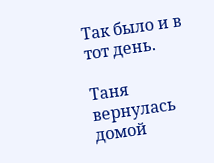Так было и в тот день.

Таня вернулась домой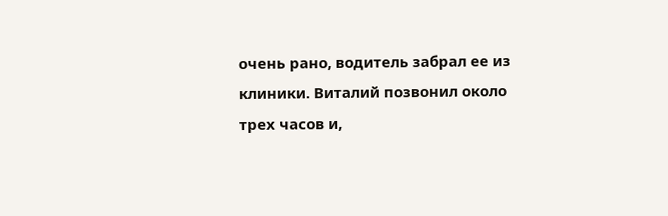очень рано, водитель забрал ее из клиники. Виталий позвонил около трех часов и,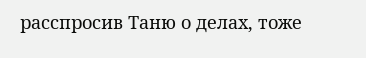расспросив Таню о делах, тоже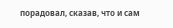порадовал, сказав, что и сам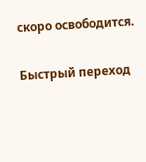скоро освободится.

Быстрый переход